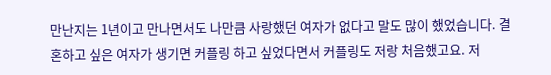만난지는 1년이고 만나면서도 나만큼 사랑했던 여자가 없다고 말도 많이 했었습니다. 결혼하고 싶은 여자가 생기면 커플링 하고 싶었다면서 커플링도 저랑 처음했고요. 저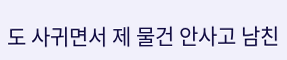도 사귀면서 제 물건 안사고 남친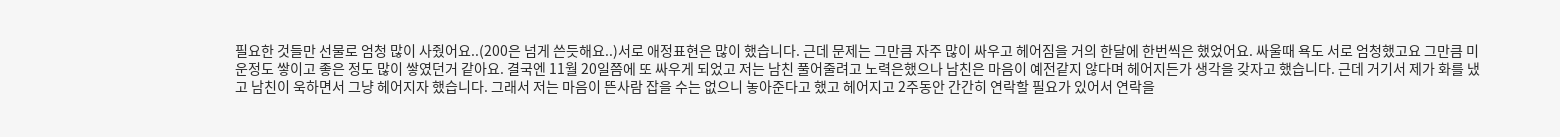필요한 것들만 선물로 엄청 많이 사줬어요..(200은 넘게 쓴듯해요..)서로 애정표현은 많이 했습니다. 근데 문제는 그만큼 자주 많이 싸우고 헤어짐을 거의 한달에 한번씩은 했었어요. 싸울때 욕도 서로 엄청했고요 그만큼 미운정도 쌓이고 좋은 정도 많이 쌓였던거 같아요. 결국엔 11월 20일쯤에 또 싸우게 되었고 저는 남친 풀어줄려고 노력은했으나 남친은 마음이 예전같지 않다며 헤어지든가 생각을 갖자고 했습니다. 근데 거기서 제가 화를 냈고 남친이 욱하면서 그냥 헤어지자 했습니다. 그래서 저는 마음이 뜬사람 잡을 수는 없으니 놓아준다고 했고 헤어지고 2주동안 간간히 연락할 필요가 있어서 연락을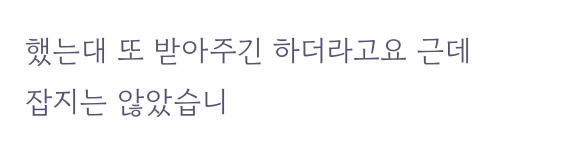했는대 또 받아주긴 하더라고요 근데 잡지는 않았습니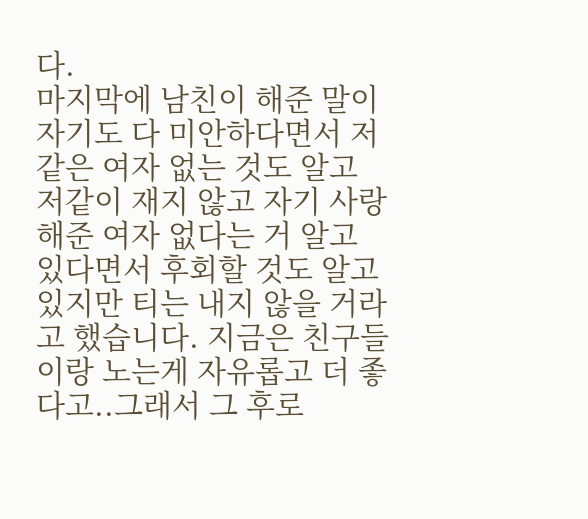다.
마지막에 남친이 해준 말이 자기도 다 미안하다면서 저같은 여자 없는 것도 알고 저같이 재지 않고 자기 사랑해준 여자 없다는 거 알고 있다면서 후회할 것도 알고 있지만 티는 내지 않을 거라고 했습니다. 지금은 친구들이랑 노는게 자유롭고 더 좋다고..그래서 그 후로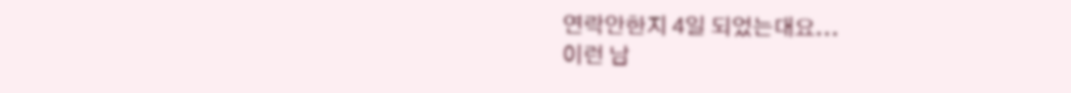연락안한지 4일 되었는대요...
이런 남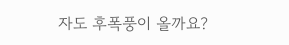자도 후폭풍이 올까요?